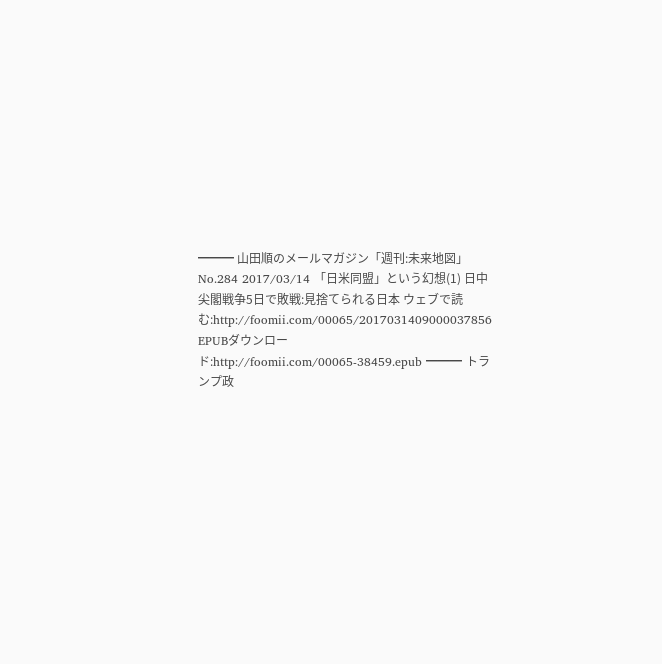━━━ 山田順のメールマガジン「週刊:未来地図」 No.284 2017/03/14 「日米同盟」という幻想(1) 日中尖閣戦争5日で敗戦:見捨てられる日本 ウェブで読む:http://foomii.com/00065/2017031409000037856 EPUBダウンロード:http://foomii.com/00065-38459.epub ━━━ トランプ政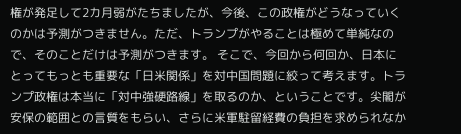権が発足して2カ月弱がたちましたが、今後、この政権がどうなっていくのかは予測がつきません。ただ、トランプがやることは極めて単純なので、そのことだけは予測がつきます。 そこで、今回から何回か、日本にとってもっとも重要な「日米関係」を対中国問題に絞って考えます。トランプ政権は本当に「対中強硬路線」を取るのか、ということです。尖閣が安保の範囲との言質をもらい、さらに米軍駐留経費の負担を求められなか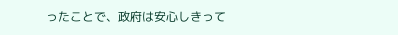ったことで、政府は安心しきって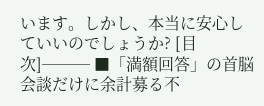います。しかし、本当に安心していいのでしょうか? [目次]─── ■「満額回答」の首脳会談だけに余計募る不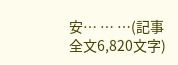安… … …(記事全文6,820文字)